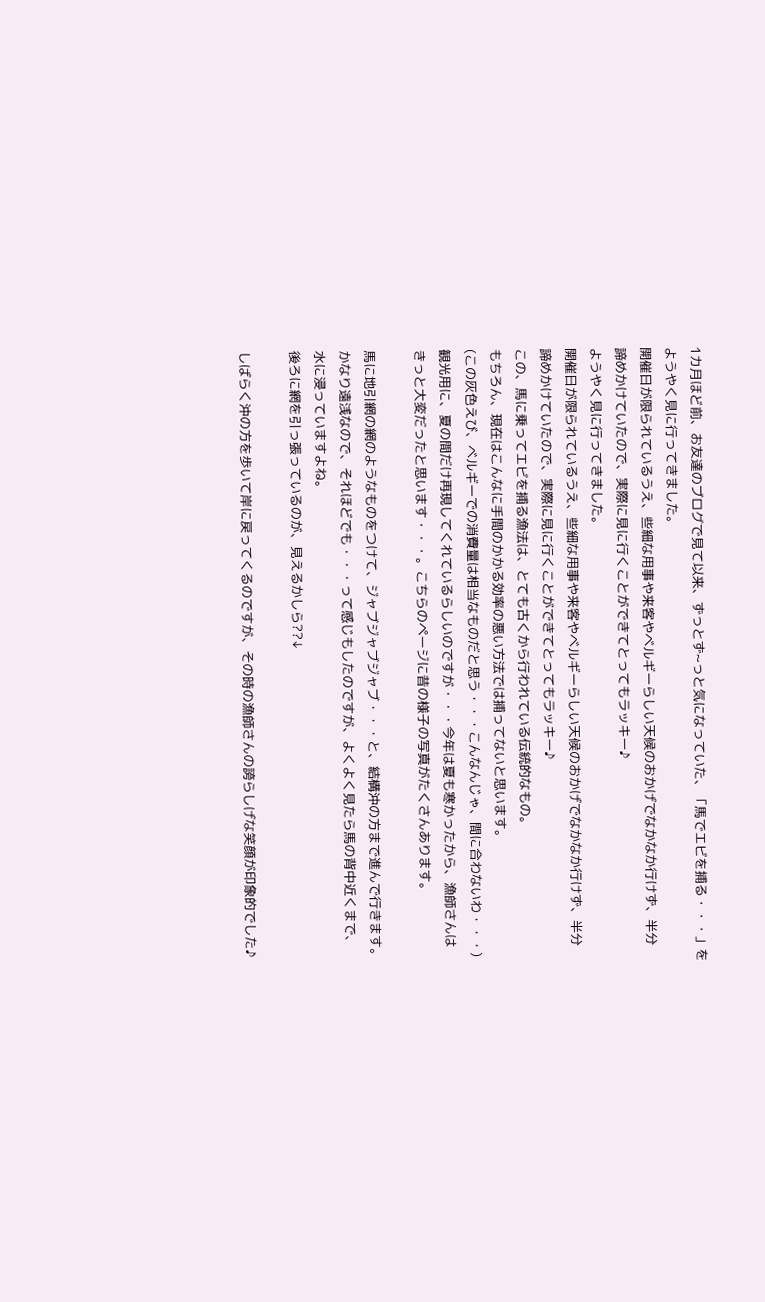1カ月ほど前、お友達のブログで見て以来、ずっとず~っと気になっていた、「馬でエビを捕る・・・」を
ようやく見に行ってきました。
開催日が限られているうえ、些細な用事や来客やベルギーらしい天候のおかげでなかなか行けず、半分
諦めかけていたので、実際に見に行くことができてとってもラッキー♪
ようやく見に行ってきました。
開催日が限られているうえ、些細な用事や来客やベルギーらしい天候のおかげでなかなか行けず、半分
諦めかけていたので、実際に見に行くことができてとってもラッキー♪
この、馬に乗ってエビを捕る漁法は、とても古くから行われている伝統的なもの。
もちろん、現在はこんなに手間のかかる効率の悪い方法では捕ってないと思います。
(この灰色えび、ベルギーでの消費量は相当なものだと思う・・・こんなんじゃ、間に合わないわ・・・)
観光用に、夏の間だけ再現してくれているらしいのですが・・・今年は夏も寒かったから、漁師さんは
きっと大変だったと思います・・・。こちらのページに昔の様子の写真がたくさんあります。

馬に地引網の網のようなものをつけて、ジャブジャブジャブ・・・と、結構沖の方まで進んで行きます。
かなり遠浅なので、それほどでも・・・って感じもしたのですが、よくよく見たら馬の背中近くまで、
水に浸っていますよね。
後ろに網を引っ張っているのが、見えるかしら??↓

しばらく沖の方を歩いて岸に戻ってくるのですが、その時の漁師さんの誇らしげな笑顔が印象的でした♪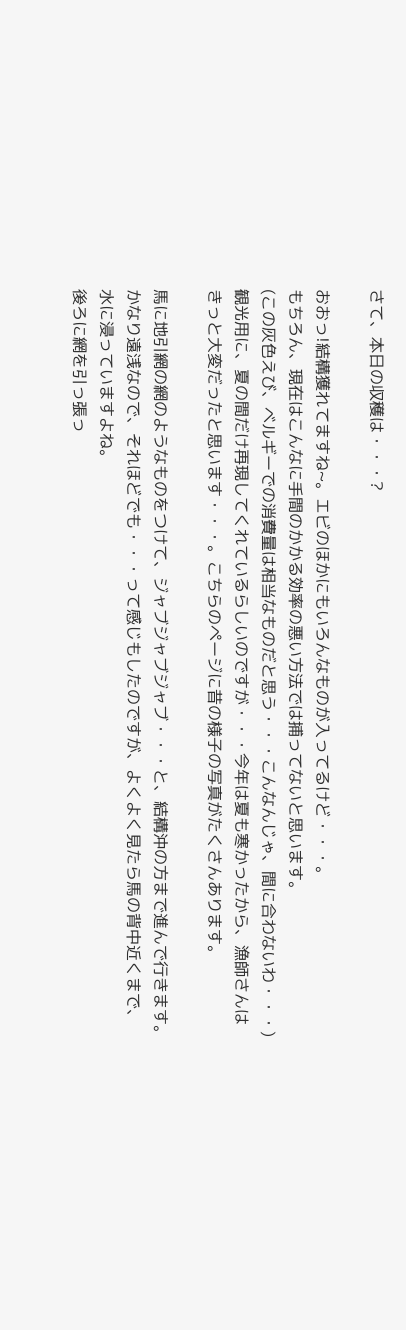さて、本日の収穫は・・・?

おおっ!結構獲れてますね~。エビのほかにもいろんなものが入ってるけど・・・。
もちろん、現在はこんなに手間のかかる効率の悪い方法では捕ってないと思います。
(この灰色えび、ベルギーでの消費量は相当なものだと思う・・・こんなんじゃ、間に合わないわ・・・)
観光用に、夏の間だけ再現してくれているらしいのですが・・・今年は夏も寒かったから、漁師さんは
きっと大変だったと思います・・・。こちらのページに昔の様子の写真がたくさんあります。

馬に地引網の網のようなものをつけて、ジャブジャブジャブ・・・と、結構沖の方まで進んで行きます。
かなり遠浅なので、それほどでも・・・って感じもしたのですが、よくよく見たら馬の背中近くまで、
水に浸っていますよね。
後ろに網を引っ張っ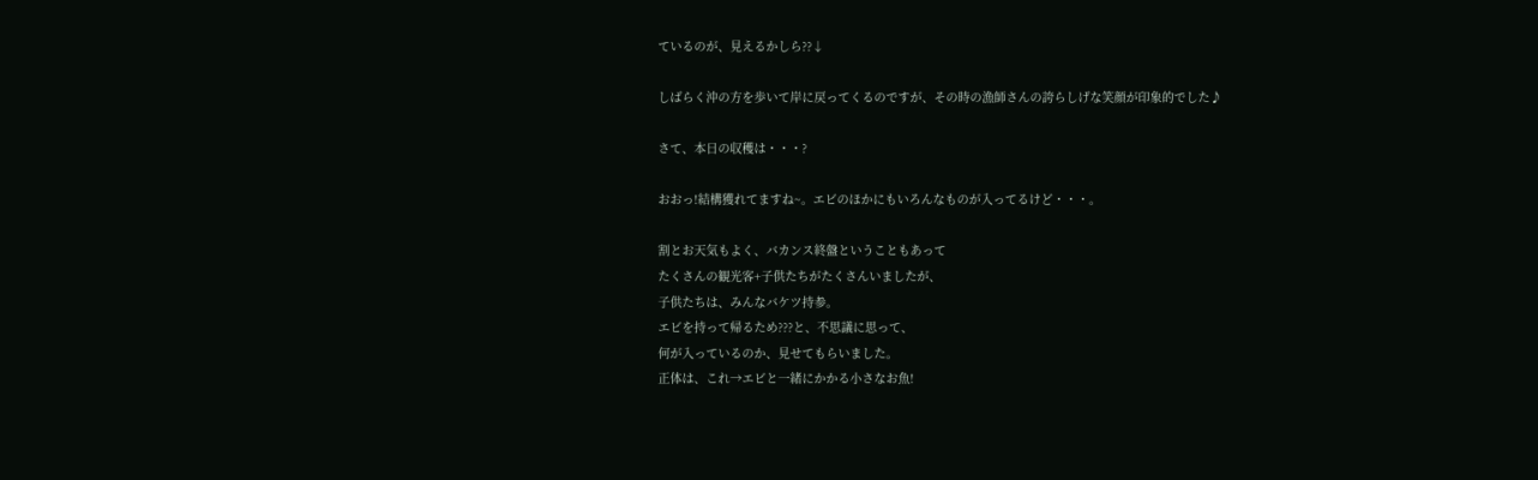ているのが、見えるかしら??↓

しばらく沖の方を歩いて岸に戻ってくるのですが、その時の漁師さんの誇らしげな笑顔が印象的でした♪

さて、本日の収穫は・・・?

おおっ!結構獲れてますね~。エビのほかにもいろんなものが入ってるけど・・・。

割とお天気もよく、バカンス終盤ということもあって
たくさんの観光客+子供たちがたくさんいましたが、
子供たちは、みんなバケツ持参。
エビを持って帰るため???と、不思議に思って、
何が入っているのか、見せてもらいました。
正体は、これ→エビと一緒にかかる小さなお魚!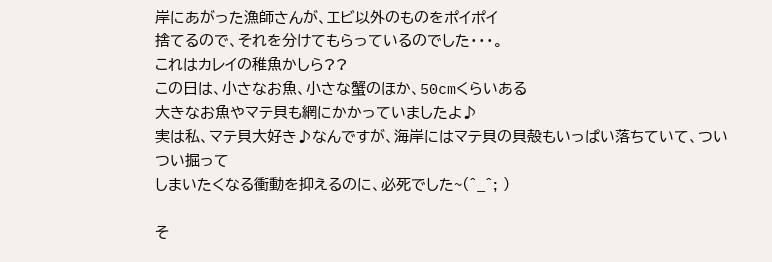岸にあがった漁師さんが、エビ以外のものをポイポイ
捨てるので、それを分けてもらっているのでした・・・。
これはカレイの稚魚かしら??
この日は、小さなお魚、小さな蟹のほか、50cmくらいある
大きなお魚やマテ貝も網にかかっていましたよ♪
実は私、マテ貝大好き♪なんですが、海岸にはマテ貝の貝殻もいっぱい落ちていて、ついつい掘って
しまいたくなる衝動を抑えるのに、必死でした~(^_^; )

そ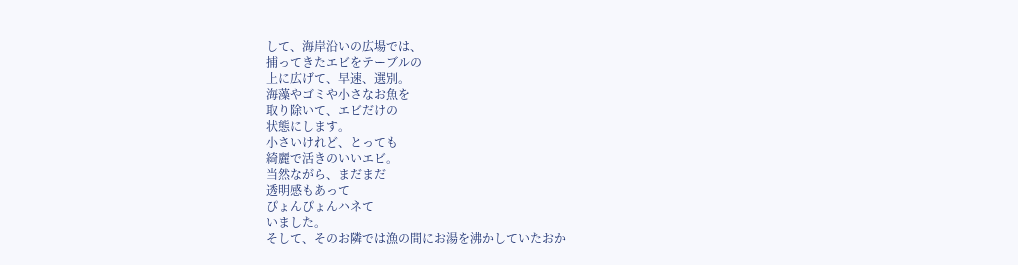して、海岸沿いの広場では、
捕ってきたエビをテーブルの
上に広げて、早速、選別。
海藻やゴミや小さなお魚を
取り除いて、エビだけの
状態にします。
小さいけれど、とっても
綺麗で活きのいいエビ。
当然ながら、まだまだ
透明感もあって
ぴょんぴょんハネて
いました。
そして、そのお隣では漁の間にお湯を沸かしていたおか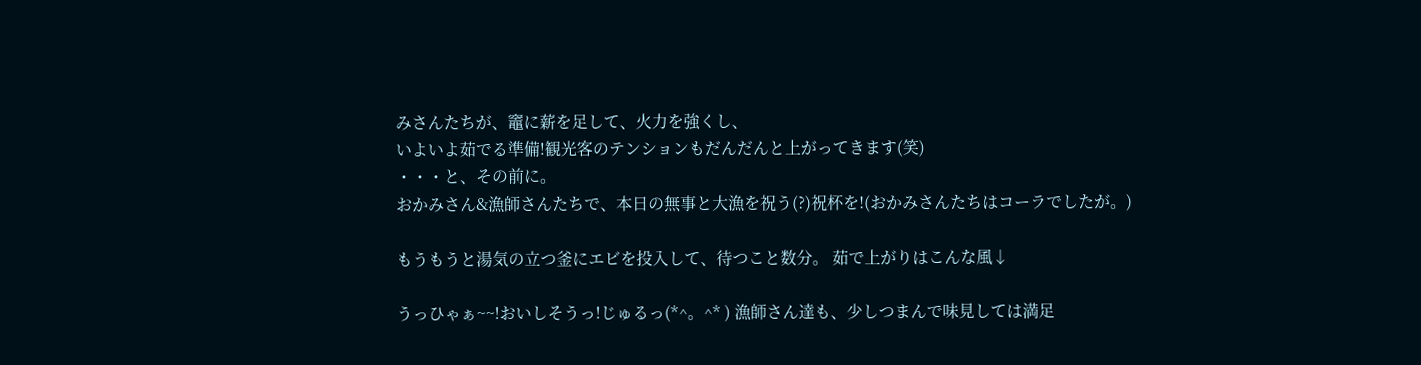みさんたちが、竈に薪を足して、火力を強くし、
いよいよ茹でる準備!観光客のテンションもだんだんと上がってきます(笑)
・・・と、その前に。
おかみさん&漁師さんたちで、本日の無事と大漁を祝う(?)祝杯を!(おかみさんたちはコーラでしたが。)

もうもうと湯気の立つ釜にエビを投入して、待つこと数分。 茹で上がりはこんな風↓

うっひゃぁ~~!おいしそうっ!じゅるっ(*^。^* ) 漁師さん達も、少しつまんで味見しては満足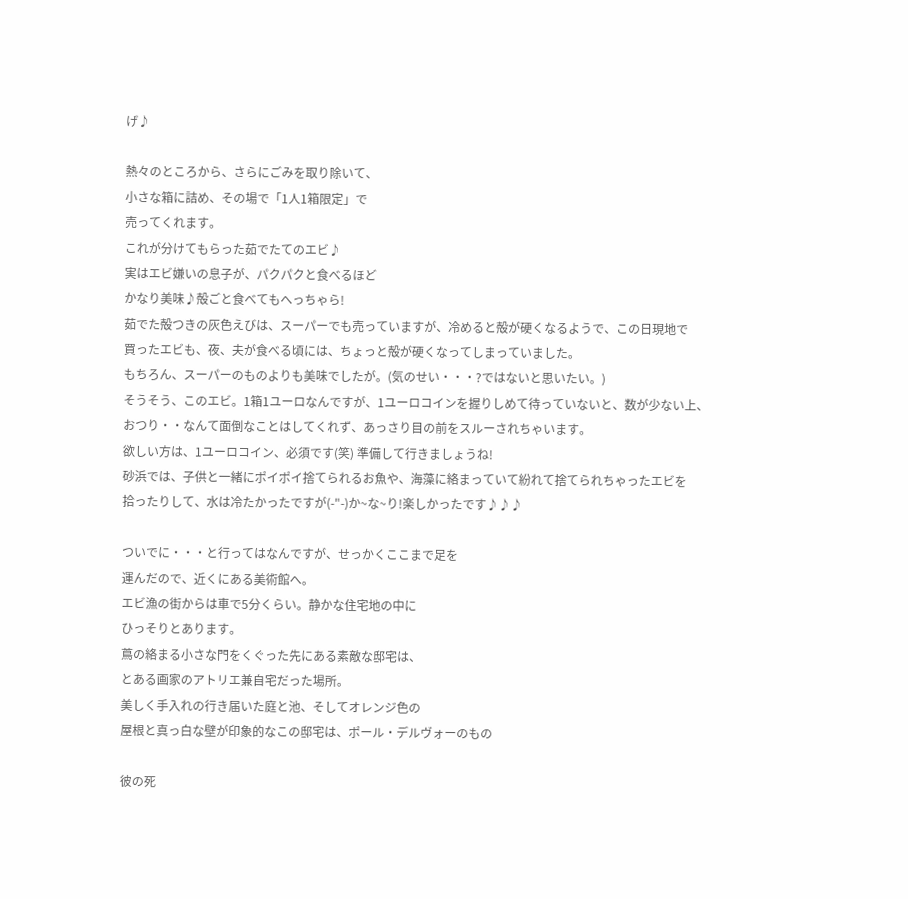げ♪

熱々のところから、さらにごみを取り除いて、
小さな箱に詰め、その場で「1人1箱限定」で
売ってくれます。
これが分けてもらった茹でたてのエビ♪
実はエビ嫌いの息子が、パクパクと食べるほど
かなり美味♪殻ごと食べてもへっちゃら!
茹でた殻つきの灰色えびは、スーパーでも売っていますが、冷めると殻が硬くなるようで、この日現地で
買ったエビも、夜、夫が食べる頃には、ちょっと殻が硬くなってしまっていました。
もちろん、スーパーのものよりも美味でしたが。(気のせい・・・?ではないと思いたい。)
そうそう、このエビ。1箱1ユーロなんですが、1ユーロコインを握りしめて待っていないと、数が少ない上、
おつり・・なんて面倒なことはしてくれず、あっさり目の前をスルーされちゃいます。
欲しい方は、1ユーロコイン、必須です(笑) 準備して行きましょうね!
砂浜では、子供と一緒にポイポイ捨てられるお魚や、海藻に絡まっていて紛れて捨てられちゃったエビを
拾ったりして、水は冷たかったですが(-"-)か~な~り!楽しかったです♪♪♪

ついでに・・・と行ってはなんですが、せっかくここまで足を
運んだので、近くにある美術館へ。
エビ漁の街からは車で5分くらい。静かな住宅地の中に
ひっそりとあります。
蔦の絡まる小さな門をくぐった先にある素敵な邸宅は、
とある画家のアトリエ兼自宅だった場所。
美しく手入れの行き届いた庭と池、そしてオレンジ色の
屋根と真っ白な壁が印象的なこの邸宅は、ポール・デルヴォーのもの

彼の死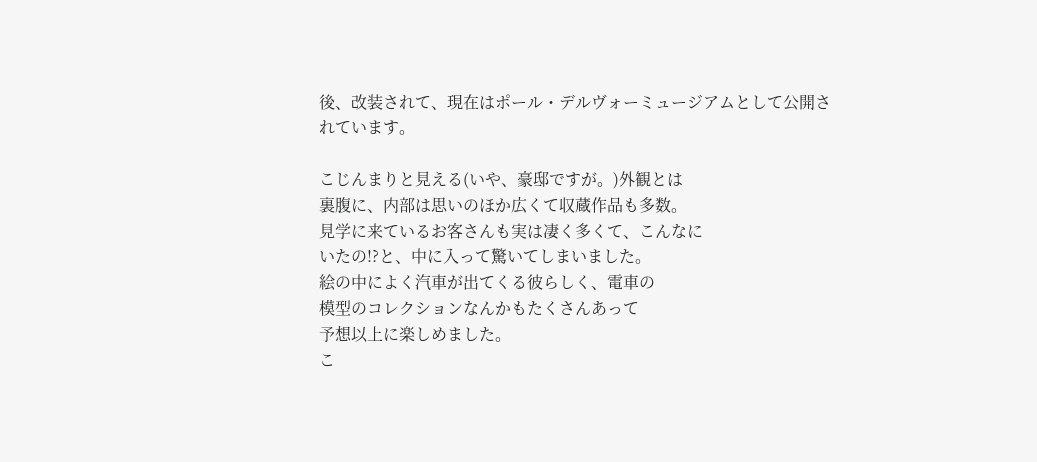後、改装されて、現在はポール・デルヴォーミュージアムとして公開されています。

こじんまりと見える(いや、豪邸ですが。)外観とは
裏腹に、内部は思いのほか広くて収蔵作品も多数。
見学に来ているお客さんも実は凄く多くて、こんなに
いたの!?と、中に入って驚いてしまいました。
絵の中によく汽車が出てくる彼らしく、電車の
模型のコレクションなんかもたくさんあって
予想以上に楽しめました。
こ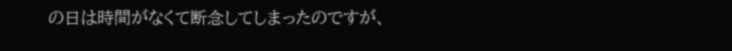の日は時間がなくて断念してしまったのですが、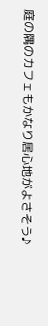庭の隅のカフェもかなり居心地がよさそう♪